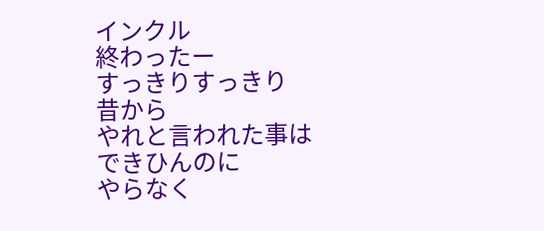インクル
終わったー
すっきりすっきり
昔から
やれと言われた事は
できひんのに
やらなく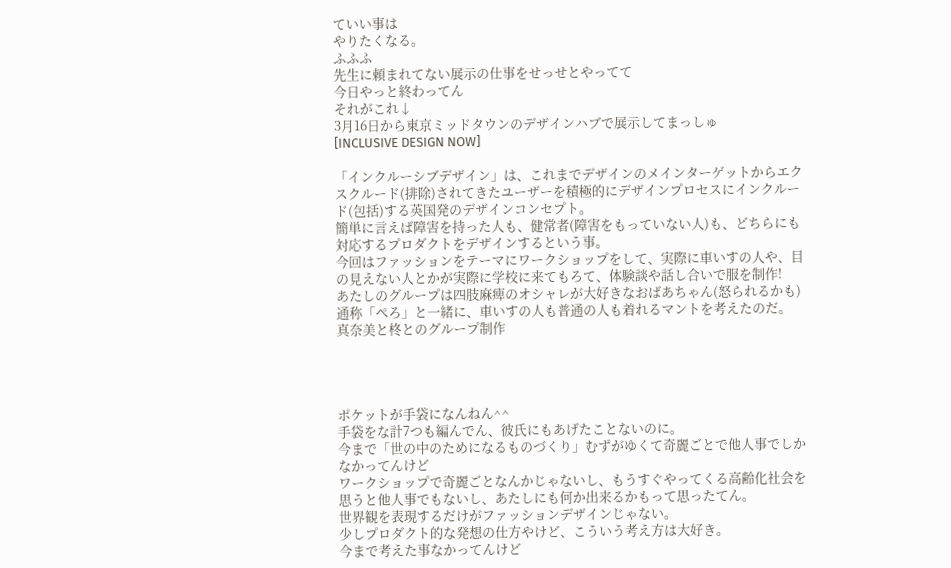ていい事は
やりたくなる。
ふふふ
先生に頼まれてない展示の仕事をせっせとやってて
今日やっと終わってん
それがこれ↓
3月16日から東京ミッドタウンのデザインハブで展示してまっしゅ
[INCLUSIVE DESIGN NOW]

「インクルーシブデザイン」は、これまでデザインのメインターゲットからエクスクルード(排除)されてきたユーザーを積極的にデザインプロセスにインクルード(包括)する英国発のデザインコンセプト。
簡単に言えば障害を持った人も、健常者(障害をもっていない人)も、どちらにも対応するプロダクトをデザインするという事。
今回はファッションをテーマにワークショップをして、実際に車いすの人や、目の見えない人とかが実際に学校に来てもろて、体験談や話し合いで服を制作!
あたしのグループは四肢麻痺のオシャレが大好きなおばあちゃん(怒られるかも)
通称「ぺろ」と一緒に、車いすの人も普通の人も着れるマントを考えたのだ。
真奈美と柊とのグループ制作




ポケットが手袋になんねん^^
手袋をな計7つも編んでん、彼氏にもあげたことないのに。
今まで「世の中のためになるものづくり」むずがゆくて奇麗ごとで他人事でしかなかってんけど
ワークショップで奇麗ごとなんかじゃないし、もうすぐやってくる高齢化社会を思うと他人事でもないし、あたしにも何か出来るかもって思ったてん。
世界観を表現するだけがファッションデザインじゃない。
少しプロダクト的な発想の仕方やけど、こういう考え方は大好き。
今まで考えた事なかってんけど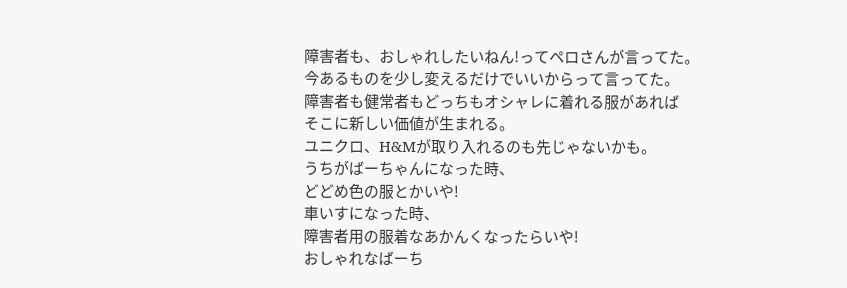障害者も、おしゃれしたいねん!ってペロさんが言ってた。
今あるものを少し変えるだけでいいからって言ってた。
障害者も健常者もどっちもオシャレに着れる服があれば
そこに新しい価値が生まれる。
ユニクロ、H&Mが取り入れるのも先じゃないかも。
うちがばーちゃんになった時、
どどめ色の服とかいや!
車いすになった時、
障害者用の服着なあかんくなったらいや!
おしゃれなばーち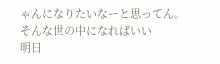ゃんになりたいなーと思ってん。
そんな世の中になればいい
明日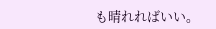も晴れればいい。